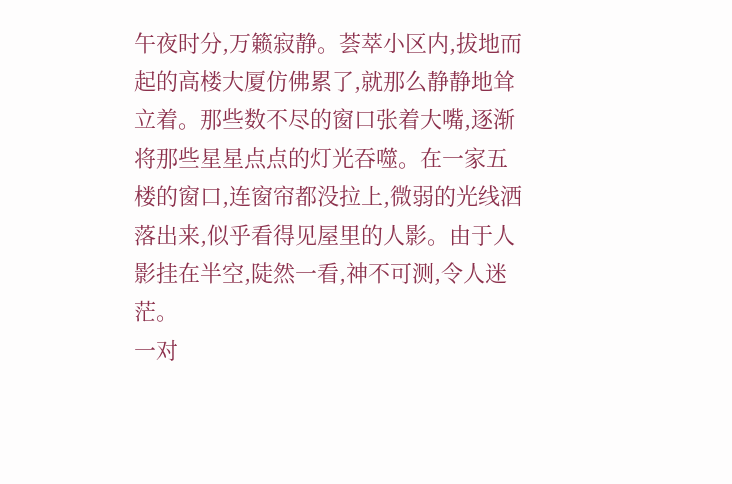午夜时分,万籁寂静。荟萃小区内,拔地而起的高楼大厦仿佛累了,就那么静静地耸立着。那些数不尽的窗口张着大嘴,逐渐将那些星星点点的灯光吞噬。在一家五楼的窗口,连窗帘都没拉上,微弱的光线洒落出来,似乎看得见屋里的人影。由于人影挂在半空,陡然一看,神不可测,令人迷茫。
一对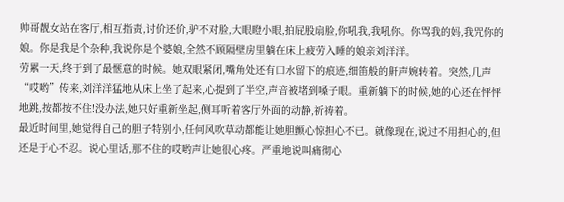帅哥靓女站在客厅,相互指责,讨价还价,驴不对脸,大眼瞪小眼,拍屁股扇脸,你吼我,我吼你。你骂我的妈,我咒你的娘。你是我是个杂种,我说你是个婆娘,全然不顾隔壁房里躺在床上疲劳入睡的娘亲刘洋洋。
劳累一天,终于到了最惬意的时候。她双眼紧闭,嘴角处还有口水留下的痕迹,细笛般的鼾声婉转着。突然,几声“哎哟”传来,刘洋洋猛地从床上坐了起来,心提到了半空,声音被堵到嗓子眼。重新躺下的时候,她的心还在怦怦地跳,按都按不住!没办法,她只好重新坐起,侧耳听着客厅外面的动静,祈祷着。
最近时间里,她觉得自己的胆子特别小,任何风吹草动都能让她胆颤心惊担心不已。就像现在,说过不用担心的,但还是于心不忍。说心里话,那不住的哎哟声让她很心疼。严重地说叫痛彻心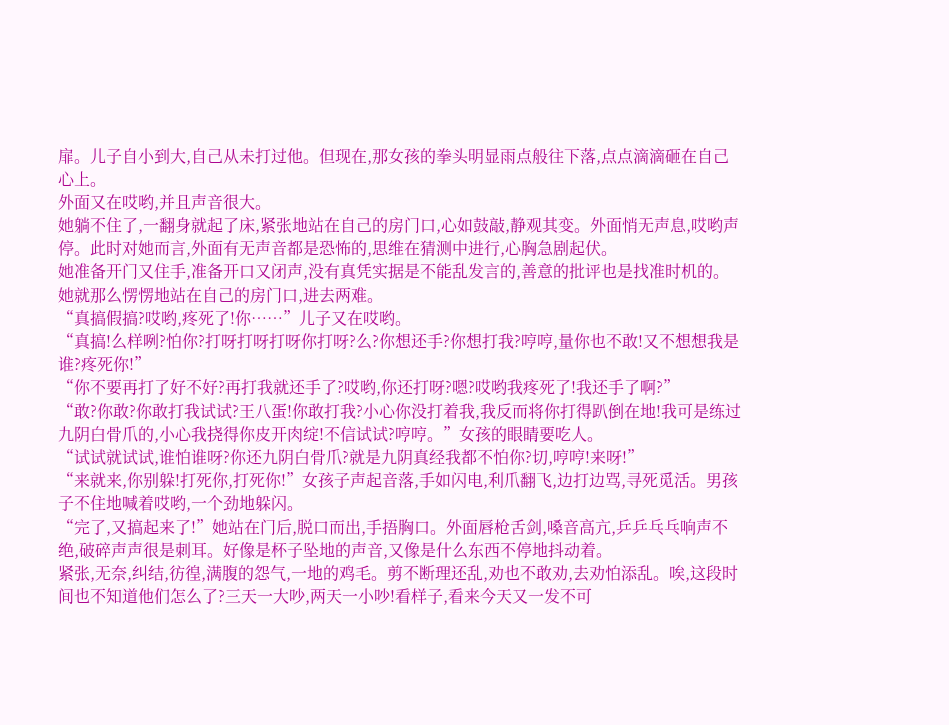扉。儿子自小到大,自己从未打过他。但现在,那女孩的拳头明显雨点般往下落,点点滴滴砸在自己心上。
外面又在哎哟,并且声音很大。
她躺不住了,一翻身就起了床,紧张地站在自己的房门口,心如鼓敲,静观其变。外面悄无声息,哎哟声停。此时对她而言,外面有无声音都是恐怖的,思维在猜测中进行,心胸急剧起伏。
她准备开门又住手,准备开口又闭声,没有真凭实据是不能乱发言的,善意的批评也是找准时机的。她就那么愣愣地站在自己的房门口,进去两难。
“真搞假搞?哎哟,疼死了!你……”儿子又在哎哟。
“真搞!么样咧?怕你?打呀打呀打呀你打呀?么?你想还手?你想打我?哼哼,量你也不敢!又不想想我是谁?疼死你!”
“你不要再打了好不好?再打我就还手了?哎哟,你还打呀?嗯?哎哟我疼死了!我还手了啊?”
“敢?你敢?你敢打我试试?王八蛋!你敢打我?小心你没打着我,我反而将你打得趴倒在地!我可是练过九阴白骨爪的,小心我挠得你皮开肉绽!不信试试?哼哼。”女孩的眼睛要吃人。
“试试就试试,谁怕谁呀?你还九阴白骨爪?就是九阴真经我都不怕你?切,哼哼!来呀!”
“来就来,你别躲!打死你,打死你!”女孩子声起音落,手如闪电,利爪翻飞,边打边骂,寻死觅活。男孩子不住地喊着哎哟,一个劲地躲闪。
“完了,又搞起来了!”她站在门后,脱口而出,手捂胸口。外面唇枪舌剑,嗓音高亢,乒乒乓乓响声不绝,破碎声声很是刺耳。好像是杯子坠地的声音,又像是什么东西不停地抖动着。
紧张,无奈,纠结,彷徨,满腹的怨气,一地的鸡毛。剪不断理还乱,劝也不敢劝,去劝怕添乱。唉,这段时间也不知道他们怎么了?三天一大吵,两天一小吵!看样子,看来今天又一发不可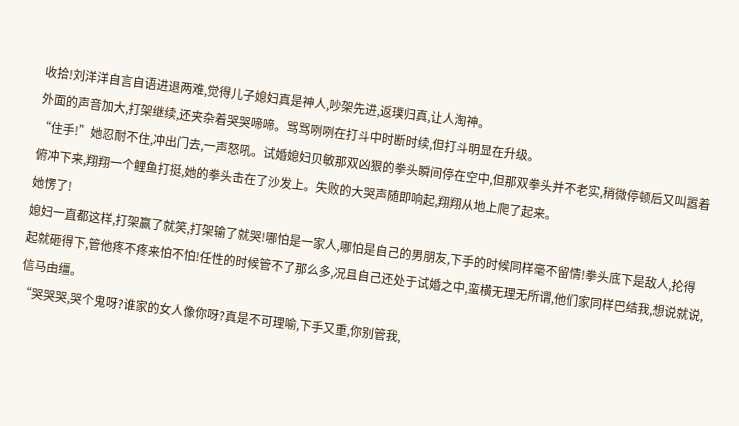收拾!刘洋洋自言自语进退两难,觉得儿子媳妇真是神人,吵架先进,返璞归真,让人淘神。
外面的声音加大,打架继续,还夹杂着哭哭啼啼。骂骂咧咧在打斗中时断时续,但打斗明显在升级。
“住手!”她忍耐不住,冲出门去,一声怒吼。试婚媳妇贝敏那双凶狠的拳头瞬间停在空中,但那双拳头并不老实,稍微停顿后又叫嚣着俯冲下来,翔翔一个鲤鱼打挺,她的拳头击在了沙发上。失败的大哭声随即响起,翔翔从地上爬了起来。
她愣了!
媳妇一直都这样,打架赢了就笑,打架输了就哭!哪怕是一家人,哪怕是自己的男朋友,下手的时候同样毫不留情!拳头底下是敌人,抡得起就砸得下,管他疼不疼来怕不怕!任性的时候管不了那么多,况且自己还处于试婚之中,蛮横无理无所谓,他们家同样巴结我,想说就说,信马由缰。
“哭哭哭,哭个鬼呀?谁家的女人像你呀?真是不可理喻,下手又重,你别管我,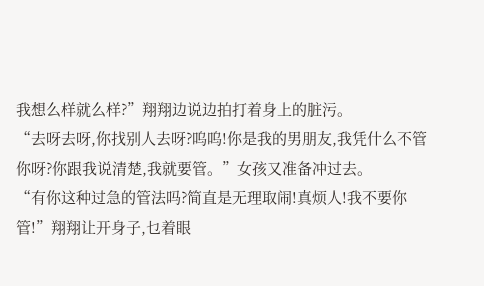我想么样就么样?”翔翔边说边拍打着身上的脏污。
“去呀去呀,你找别人去呀?呜呜!你是我的男朋友,我凭什么不管你呀?你跟我说清楚,我就要管。”女孩又准备冲过去。
“有你这种过急的管法吗?简直是无理取闹!真烦人!我不要你管!”翔翔让开身子,乜着眼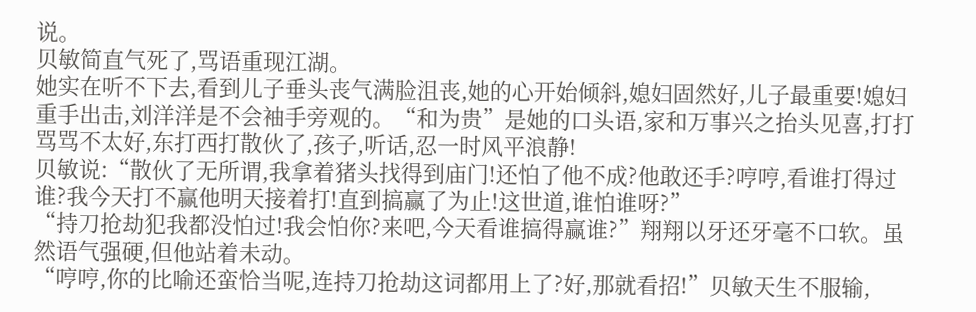说。
贝敏简直气死了,骂语重现江湖。
她实在听不下去,看到儿子垂头丧气满脸沮丧,她的心开始倾斜,媳妇固然好,儿子最重要!媳妇重手出击,刘洋洋是不会袖手旁观的。“和为贵”是她的口头语,家和万事兴之抬头见喜,打打骂骂不太好,东打西打散伙了,孩子,听话,忍一时风平浪静!
贝敏说:“散伙了无所谓,我拿着猪头找得到庙门!还怕了他不成?他敢还手?哼哼,看谁打得过谁?我今天打不赢他明天接着打!直到搞赢了为止!这世道,谁怕谁呀?”
“持刀抢劫犯我都没怕过!我会怕你?来吧,今天看谁搞得赢谁?”翔翔以牙还牙毫不口软。虽然语气强硬,但他站着未动。
“哼哼,你的比喻还蛮恰当呢,连持刀抢劫这词都用上了?好,那就看招!”贝敏天生不服输,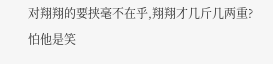对翔翔的要挟毫不在乎,翔翔才几斤几两重?怕他是笑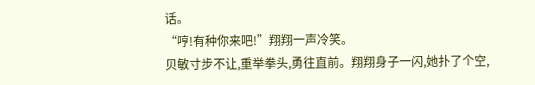话。
“哼!有种你来吧!”翔翔一声冷笑。
贝敏寸步不让,重举拳头,勇往直前。翔翔身子一闪,她扑了个空,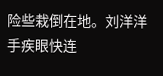险些栽倒在地。刘洋洋手疾眼快连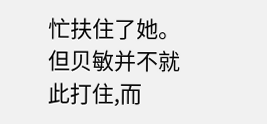忙扶住了她。但贝敏并不就此打住,而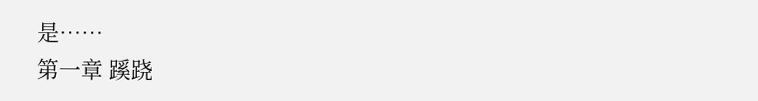是……
第一章 蹊跷